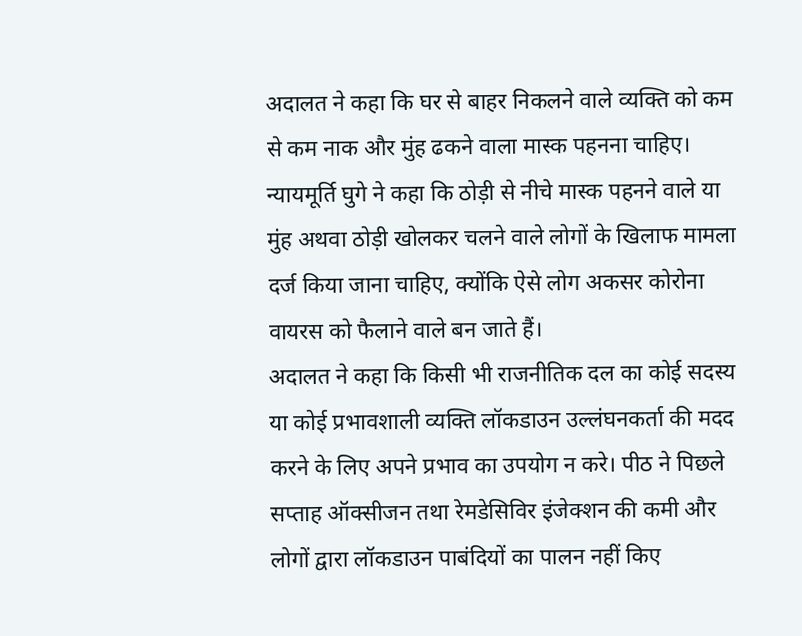अदालत ने कहा कि घर से बाहर निकलने वाले व्यक्ति को कम से कम नाक और मुंह ढकने वाला मास्क पहनना चाहिए। न्यायमूर्ति घुगे ने कहा कि ठोड़ी से नीचे मास्क पहनने वाले या मुंह अथवा ठोड़ी खोलकर चलने वाले लोगों के खिलाफ मामला दर्ज किया जाना चाहिए, क्योंकि ऐसे लोग अकसर कोरोना वायरस को फैलाने वाले बन जाते हैं।
अदालत ने कहा कि किसी भी राजनीतिक दल का कोई सदस्य या कोई प्रभावशाली व्यक्ति लॉकडाउन उल्लंघनकर्ता की मदद करने के लिए अपने प्रभाव का उपयोग न करे। पीठ ने पिछले सप्ताह ऑक्सीजन तथा रेमडेसिविर इंजेक्शन की कमी और लोगों द्वारा लॉकडाउन पाबंदियों का पालन नहीं किए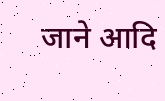जाने आदि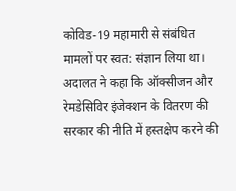कोविड-19 महामारी से संबंधित मामलों पर स्वत: संज्ञान लिया था। अदालत ने कहा कि ऑक्सीजन और रेमडेसिविर इंजेक्शन के वितरण की सरकार की नीति में हस्तक्षेप करने की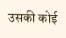उसकी कोई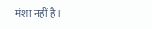मंशा नहीं है।